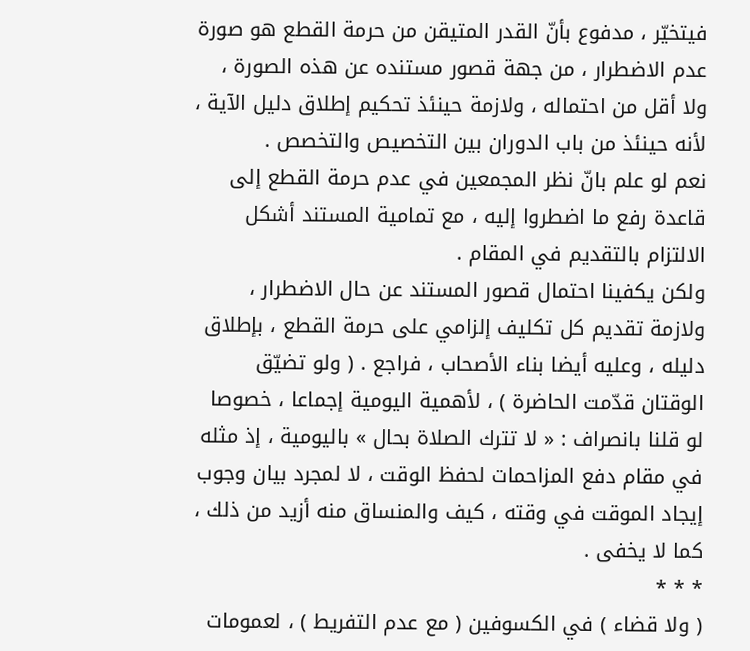فيتخيّر ، مدفوع بأنّ القدر المتيقن من حرمة القطع هو صورة عدم الاضطرار ، من جهة قصور مستنده عن هذه الصورة ، ولا أقل من احتماله ، ولازمة حينئذ تحكيم إطلاق دليل الآية ، لأنه حينئذ من باب الدوران بين التخصيص والتخصص .
نعم لو علم بانّ نظر المجمعين في عدم حرمة القطع إلى قاعدة رفع ما اضطروا إليه ، مع تمامية المستند أشكل الالتزام بالتقديم في المقام .
ولكن يكفينا احتمال قصور المستند عن حال الاضطرار ، ولازمة تقديم كل تكليف إلزامي على حرمة القطع ، بإطلاق دليله ، وعليه أيضا بناء الأصحاب ، فراجع . ( ولو تضيّق الوقتان قدّمت الحاضرة ) ، لأهمية اليومية إجماعا ، خصوصا لو قلنا بانصراف : « لا تترك الصلاة بحال » باليومية ، إذ مثله في مقام دفع المزاحمات لحفظ الوقت ، لا لمجرد بيان وجوب إيجاد الموقت في وقته ، كيف والمنساق منه أزيد من ذلك ، كما لا يخفى .
* * *
( ولا قضاء ) في الكسوفين ( مع عدم التفريط ) ، لعمومات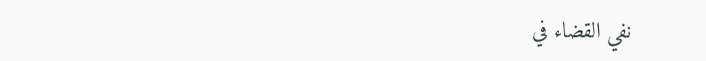نفي القضاء في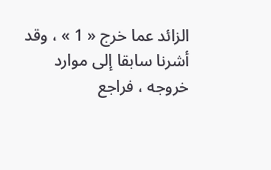الزائد عما خرج « 1 » ، وقد أشرنا سابقا إلى موارد خروجه ، فراجع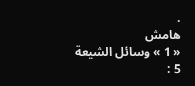.
هامش
« 1 » وسائل الشيعة 5 :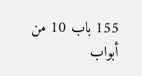155 باب 10 من أبواب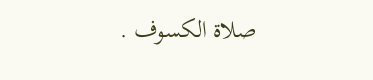صلاة الكسوف .